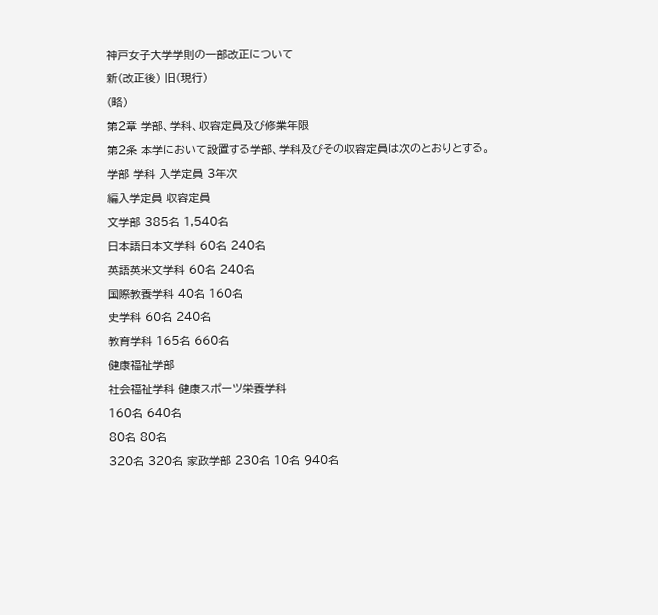神戸女子大学学則の一部改正について
新(改正後) 旧(現行)
(略)
第2章 学部、学科、収容定員及び修業年限
第2条 本学において設置する学部、学科及びその収容定員は次のとおりとする。
学部 学科 入学定員 3年次
編入学定員 収容定員
文学部 385名 1,540名
日本語日本文学科 60名 240名
英語英米文学科 60名 240名
国際教養学科 40名 160名
史学科 60名 240名
教育学科 165名 660名
健康福祉学部
社会福祉学科 健康スポーツ栄養学科
160名 640名
80名 80名
320名 320名 家政学部 230名 10名 940名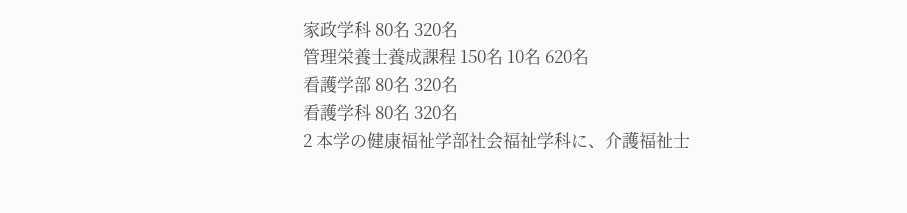家政学科 80名 320名
管理栄養士養成課程 150名 10名 620名
看護学部 80名 320名
看護学科 80名 320名
2 本学の健康福祉学部社会福祉学科に、介護福祉士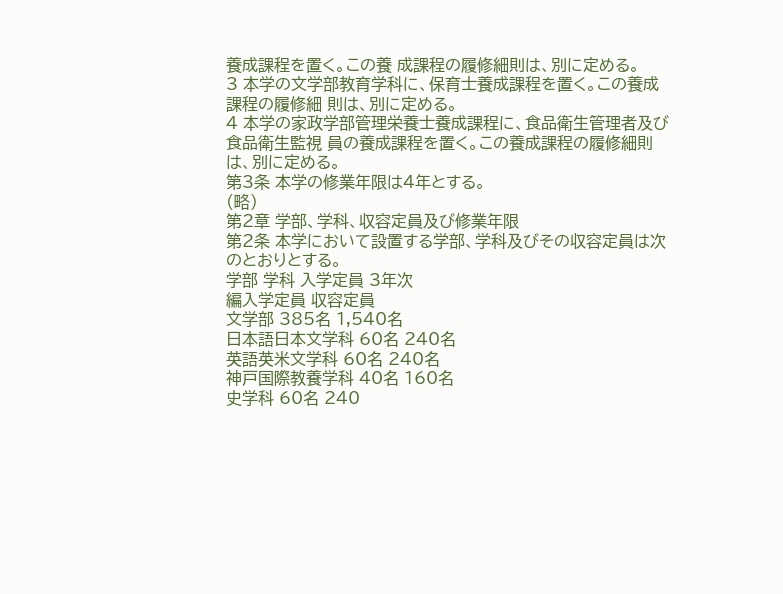養成課程を置く。この養 成課程の履修細則は、別に定める。
3 本学の文学部教育学科に、保育士養成課程を置く。この養成課程の履修細 則は、別に定める。
4 本学の家政学部管理栄養士養成課程に、食品衛生管理者及び食品衛生監視 員の養成課程を置く。この養成課程の履修細則は、別に定める。
第3条 本学の修業年限は4年とする。
(略)
第2章 学部、学科、収容定員及び修業年限
第2条 本学において設置する学部、学科及びその収容定員は次のとおりとする。
学部 学科 入学定員 3年次
編入学定員 収容定員
文学部 385名 1,540名
日本語日本文学科 60名 240名
英語英米文学科 60名 240名
神戸国際教養学科 40名 160名
史学科 60名 240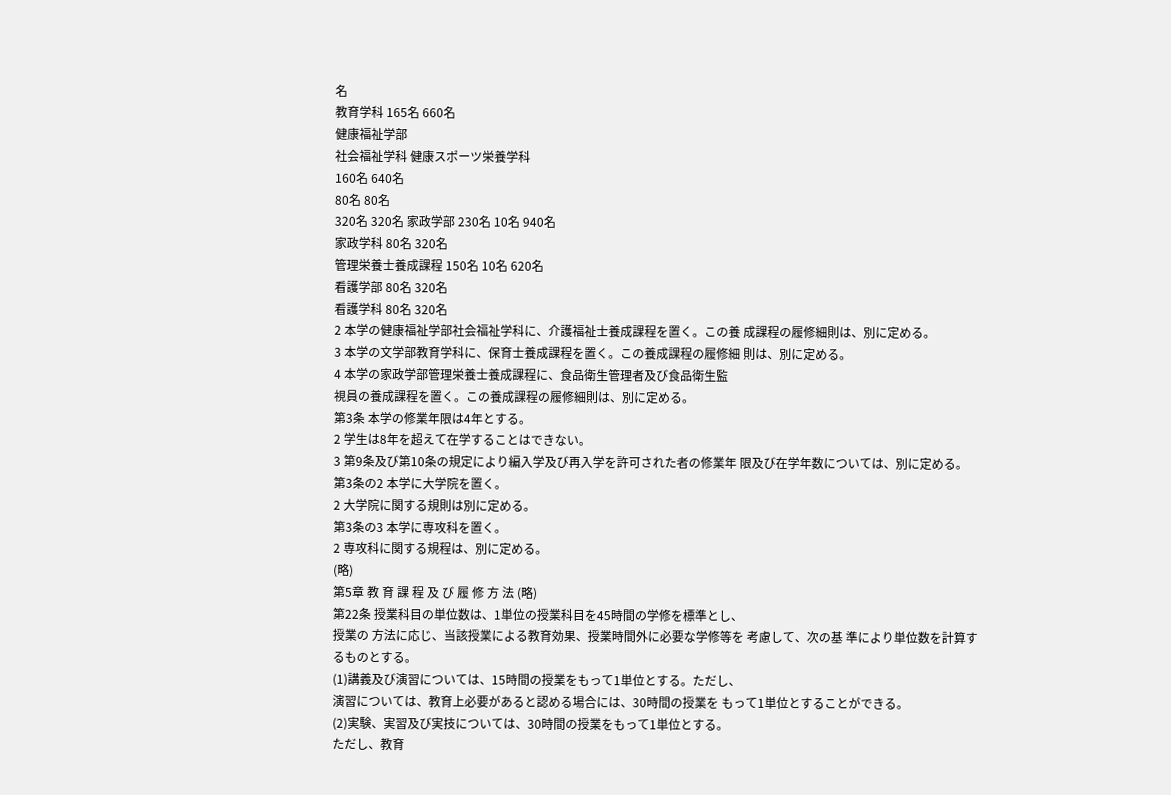名
教育学科 165名 660名
健康福祉学部
社会福祉学科 健康スポーツ栄養学科
160名 640名
80名 80名
320名 320名 家政学部 230名 10名 940名
家政学科 80名 320名
管理栄養士養成課程 150名 10名 620名
看護学部 80名 320名
看護学科 80名 320名
2 本学の健康福祉学部社会福祉学科に、介護福祉士養成課程を置く。この養 成課程の履修細則は、別に定める。
3 本学の文学部教育学科に、保育士養成課程を置く。この養成課程の履修細 則は、別に定める。
4 本学の家政学部管理栄養士養成課程に、食品衛生管理者及び食品衛生監
視員の養成課程を置く。この養成課程の履修細則は、別に定める。
第3条 本学の修業年限は4年とする。
2 学生は8年を超えて在学することはできない。
3 第9条及び第10条の規定により編入学及び再入学を許可された者の修業年 限及び在学年数については、別に定める。
第3条の2 本学に大学院を置く。
2 大学院に関する規則は別に定める。
第3条の3 本学に専攻科を置く。
2 専攻科に関する規程は、別に定める。
(略)
第5章 教 育 課 程 及 び 履 修 方 法 (略)
第22条 授業科目の単位数は、1単位の授業科目を45時間の学修を標準とし、
授業の 方法に応じ、当該授業による教育効果、授業時間外に必要な学修等を 考慮して、次の基 準により単位数を計算するものとする。
(1)講義及び演習については、15時間の授業をもって1単位とする。ただし、
演習については、教育上必要があると認める場合には、30時間の授業を もって1単位とすることができる。
(2)実験、実習及び実技については、30時間の授業をもって1単位とする。
ただし、教育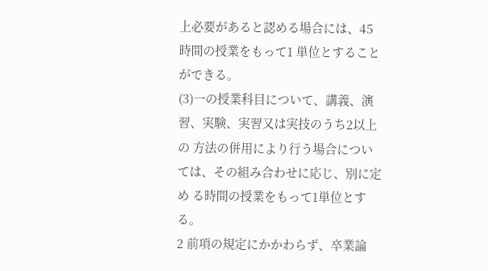上必要があると認める場合には、45時間の授業をもって1 単位とすることができる。
(3)一の授業科目について、講義、演習、実験、実習又は実技のうち2以上の 方法の併用により行う場合については、その組み合わせに応じ、別に定め る時間の授業をもって1単位とする。
2 前項の規定にかかわらず、卒業論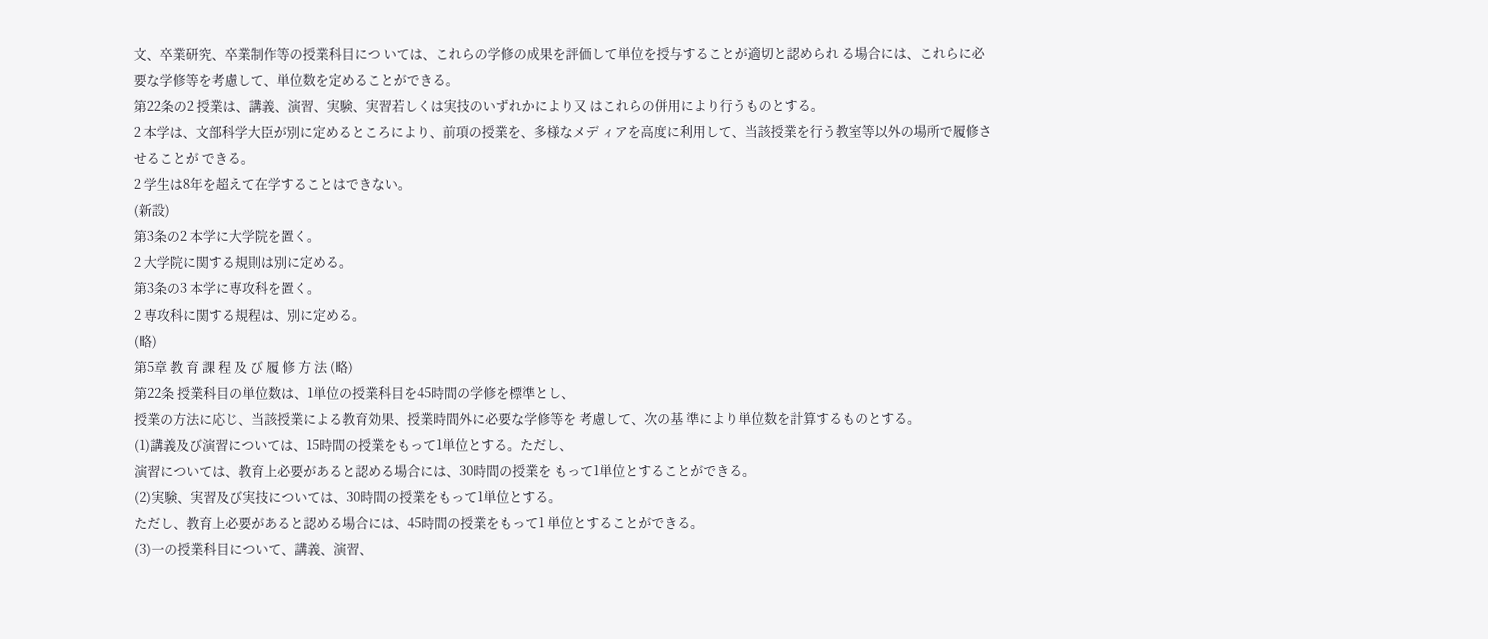文、卒業研究、卒業制作等の授業科目につ いては、これらの学修の成果を評価して単位を授与することが適切と認められ る場合には、これらに必要な学修等を考慮して、単位数を定めることができる。
第22条の2 授業は、講義、演習、実験、実習若しくは実技のいずれかにより又 はこれらの併用により行うものとする。
2 本学は、文部科学大臣が別に定めるところにより、前項の授業を、多様なメデ ィアを高度に利用して、当該授業を行う教室等以外の場所で履修させることが できる。
2 学生は8年を超えて在学することはできない。
(新設)
第3条の2 本学に大学院を置く。
2 大学院に関する規則は別に定める。
第3条の3 本学に専攻科を置く。
2 専攻科に関する規程は、別に定める。
(略)
第5章 教 育 課 程 及 び 履 修 方 法 (略)
第22条 授業科目の単位数は、1単位の授業科目を45時間の学修を標準とし、
授業の方法に応じ、当該授業による教育効果、授業時間外に必要な学修等を 考慮して、次の基 準により単位数を計算するものとする。
(1)講義及び演習については、15時間の授業をもって1単位とする。ただし、
演習については、教育上必要があると認める場合には、30時間の授業を もって1単位とすることができる。
(2)実験、実習及び実技については、30時間の授業をもって1単位とする。
ただし、教育上必要があると認める場合には、45時間の授業をもって1 単位とすることができる。
(3)一の授業科目について、講義、演習、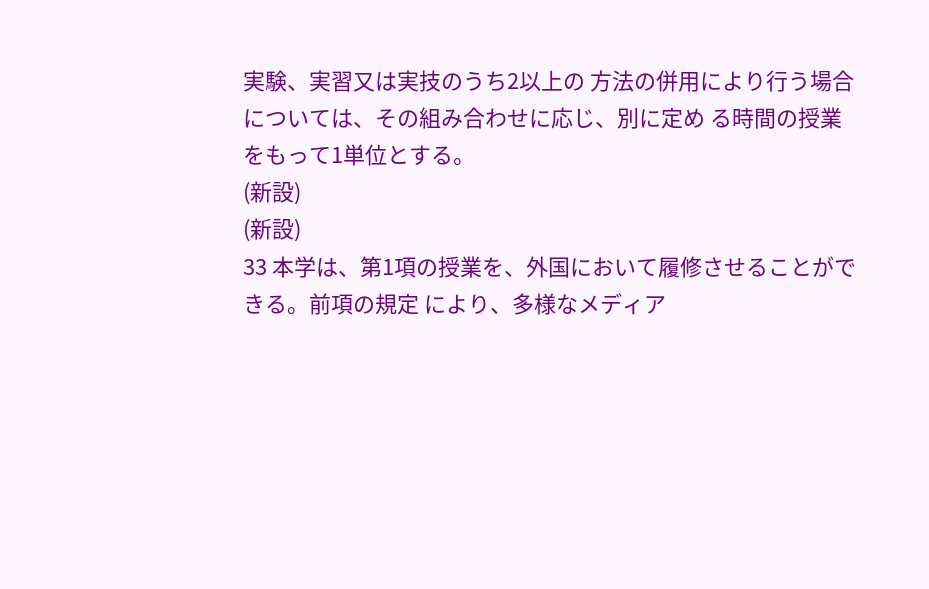実験、実習又は実技のうち2以上の 方法の併用により行う場合については、その組み合わせに応じ、別に定め る時間の授業をもって1単位とする。
(新設)
(新設)
33 本学は、第1項の授業を、外国において履修させることができる。前項の規定 により、多様なメディア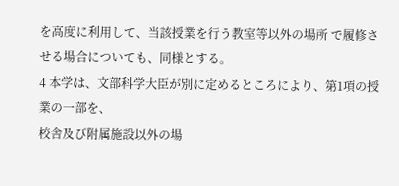を高度に利用して、当該授業を行う教室等以外の場所 で履修させる場合についても、同様とする。
4 本学は、文部科学大臣が別に定めるところにより、第1項の授業の一部を、
校舎及び附属施設以外の場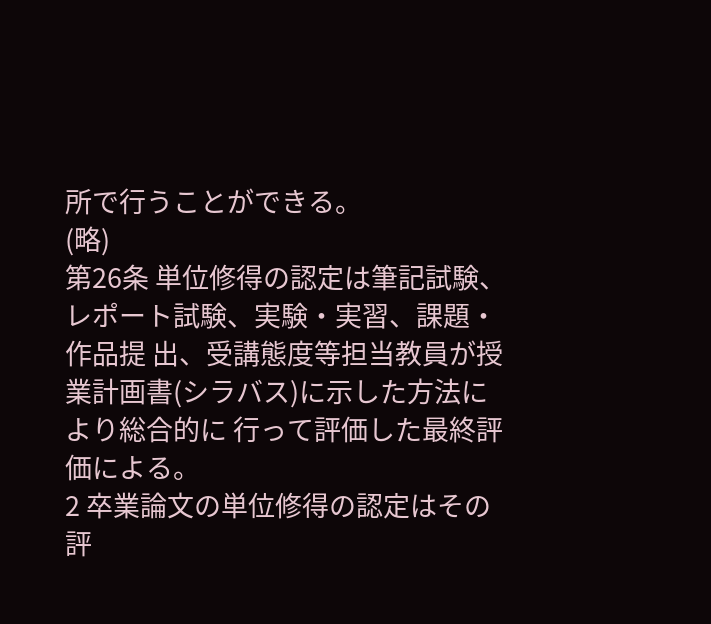所で行うことができる。
(略)
第26条 単位修得の認定は筆記試験、レポート試験、実験・実習、課題・作品提 出、受講態度等担当教員が授業計画書(シラバス)に示した方法により総合的に 行って評価した最終評価による。
2 卒業論文の単位修得の認定はその評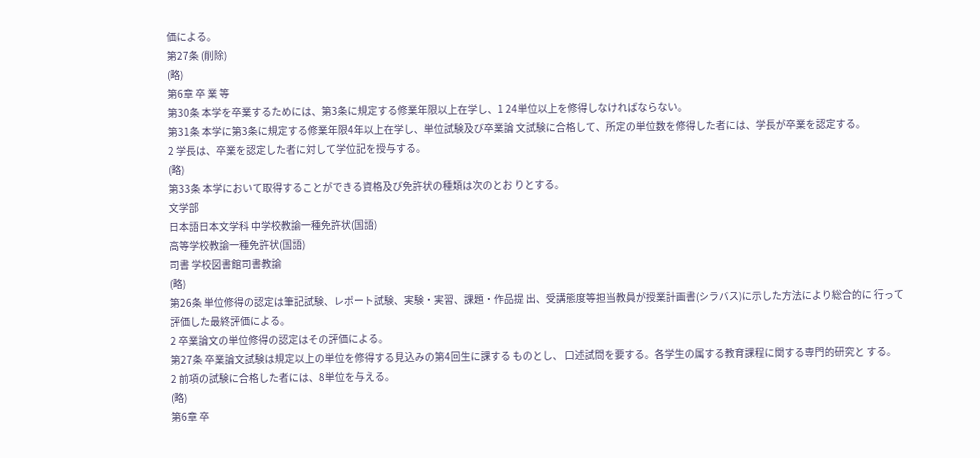価による。
第27条 (削除)
(略)
第6章 卒 業 等
第30条 本学を卒業するためには、第3条に規定する修業年限以上在学し、1 24単位以上を修得しなければならない。
第31条 本学に第3条に規定する修業年限4年以上在学し、単位試験及び卒業論 文試験に合格して、所定の単位数を修得した者には、学長が卒業を認定する。
2 学長は、卒業を認定した者に対して学位記を授与する。
(略)
第33条 本学において取得することができる資格及び免許状の種類は次のとお りとする。
文学部
日本語日本文学科 中学校教諭一種免許状(国語)
高等学校教諭一種免許状(国語)
司書 学校図書館司書教諭
(略)
第26条 単位修得の認定は筆記試験、レポート試験、実験・実習、課題・作品提 出、受講態度等担当教員が授業計画書(シラバス)に示した方法により総合的に 行って評価した最終評価による。
2 卒業論文の単位修得の認定はその評価による。
第27条 卒業論文試験は規定以上の単位を修得する見込みの第4回生に課する ものとし、 口述試問を要する。各学生の属する教育課程に関する専門的研究と する。
2 前項の試験に合格した者には、8単位を与える。
(略)
第6章 卒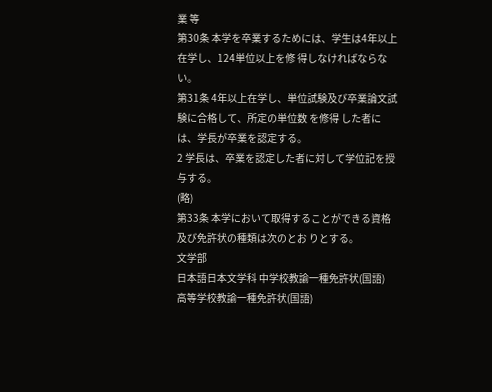業 等
第30条 本学を卒業するためには、学生は4年以上在学し、124単位以上を修 得しなければならない。
第31条 4年以上在学し、単位試験及び卒業論文試験に合格して、所定の単位数 を修得 した者には、学長が卒業を認定する。
2 学長は、卒業を認定した者に対して学位記を授与する。
(略)
第33条 本学において取得することができる資格及び免許状の種類は次のとお りとする。
文学部
日本語日本文学科 中学校教諭一種免許状(国語)
高等学校教諭一種免許状(国語)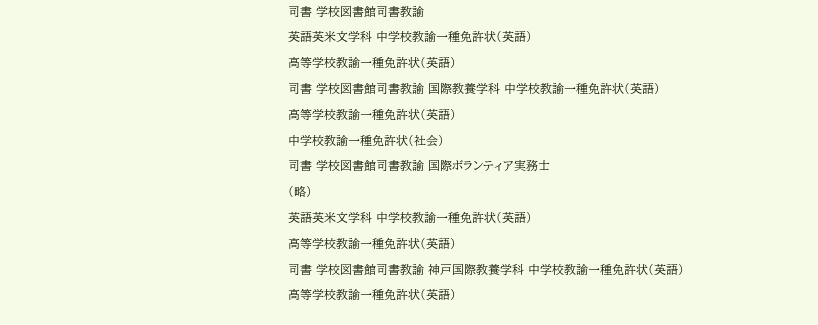司書 学校図書館司書教諭
英語英米文学科 中学校教諭一種免許状(英語)
高等学校教諭一種免許状(英語)
司書 学校図書館司書教諭 国際教養学科 中学校教諭一種免許状(英語)
高等学校教諭一種免許状(英語)
中学校教諭一種免許状(社会)
司書 学校図書館司書教諭 国際ボランティア実務士
(略)
英語英米文学科 中学校教諭一種免許状(英語)
高等学校教諭一種免許状(英語)
司書 学校図書館司書教諭 神戸国際教養学科 中学校教諭一種免許状(英語)
高等学校教諭一種免許状(英語)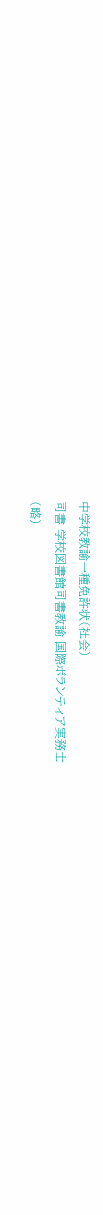中学校教諭一種免許状(社会)
司書 学校図書館司書教諭 国際ボランティア実務士
(略)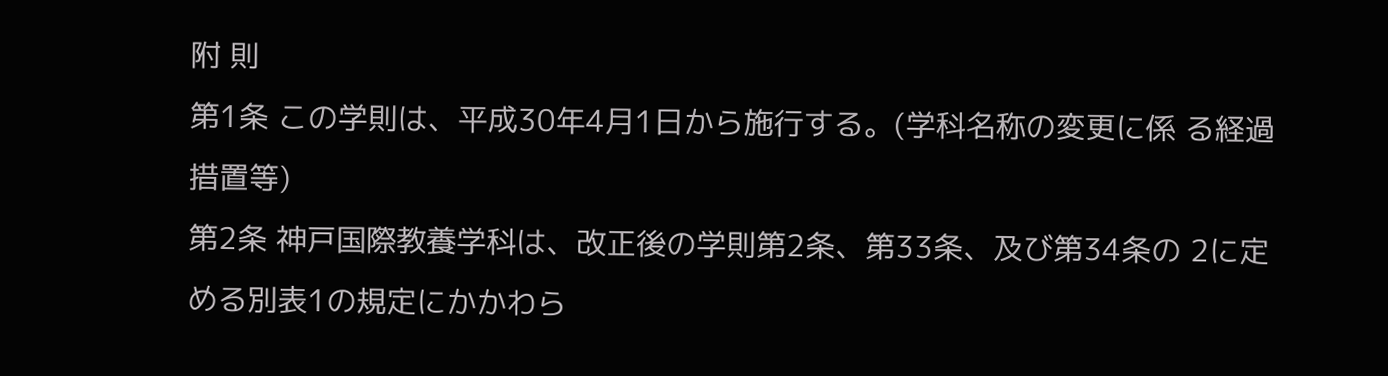附 則
第1条 この学則は、平成30年4月1日から施行する。(学科名称の変更に係 る経過措置等)
第2条 神戸国際教養学科は、改正後の学則第2条、第33条、及び第34条の 2に定める別表1の規定にかかわら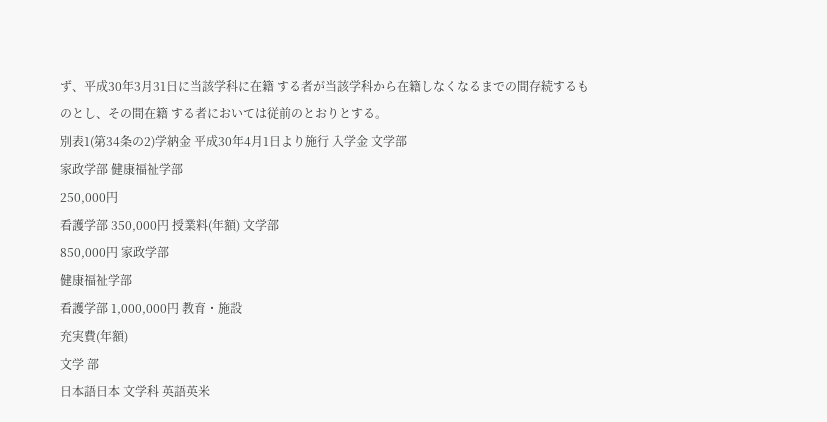ず、平成30年3月31日に当該学科に在籍 する者が当該学科から在籍しなくなるまでの間存続するものとし、その間在籍 する者においては従前のとおりとする。
別表1(第34条の2)学納金 平成30年4月1日より施行 入学金 文学部
家政学部 健康福祉学部
250,000円
看護学部 350,000円 授業料(年額) 文学部
850,000円 家政学部
健康福祉学部
看護学部 1,000,000円 教育・施設
充実費(年額)
文学 部
日本語日本 文学科 英語英米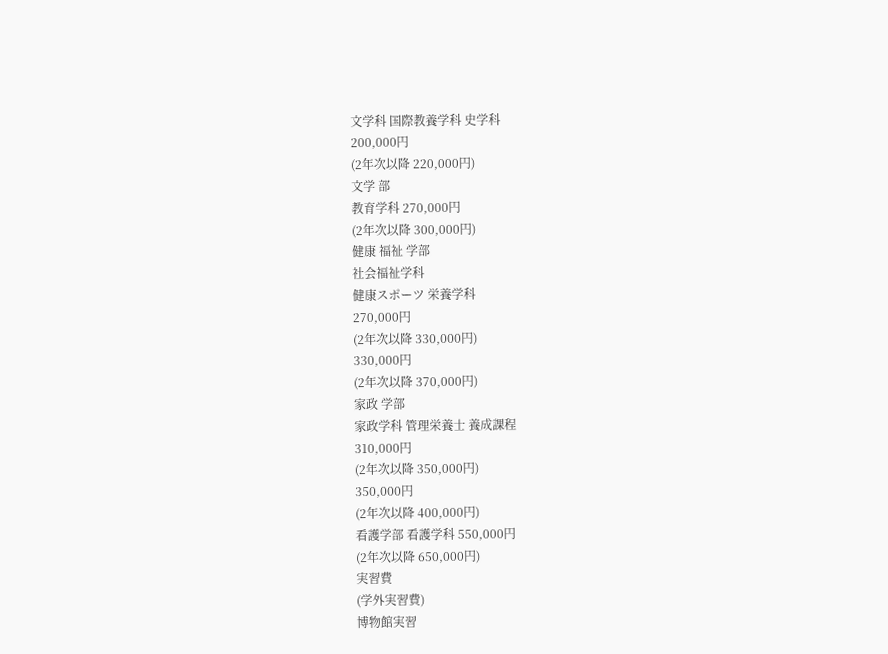文学科 国際教養学科 史学科
200,000円
(2年次以降 220,000円)
文学 部
教育学科 270,000円
(2年次以降 300,000円)
健康 福祉 学部
社会福祉学科
健康スポーツ 栄養学科
270,000円
(2年次以降 330,000円)
330,000円
(2年次以降 370,000円)
家政 学部
家政学科 管理栄養士 養成課程
310,000円
(2年次以降 350,000円)
350,000円
(2年次以降 400,000円)
看護学部 看護学科 550,000円
(2年次以降 650,000円)
実習費
(学外実習費)
博物館実習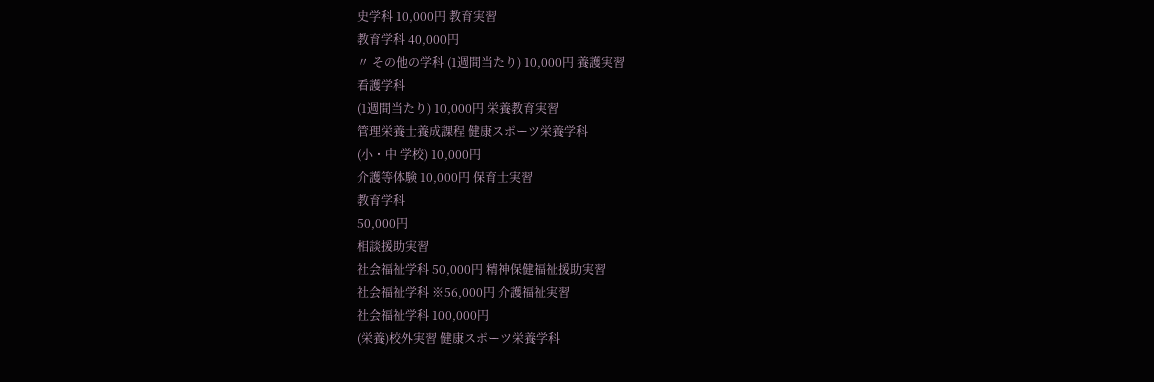史学科 10,000円 教育実習
教育学科 40,000円
〃 その他の学科 (1週間当たり) 10,000円 養護実習
看護学科
(1週間当たり) 10,000円 栄養教育実習
管理栄養士養成課程 健康スポーツ栄養学科
(小・中 学校) 10,000円
介護等体験 10,000円 保育士実習
教育学科
50,000円
相談援助実習
社会福祉学科 50,000円 精神保健福祉援助実習
社会福祉学科 ※56,000円 介護福祉実習
社会福祉学科 100,000円
(栄養)校外実習 健康スポーツ栄養学科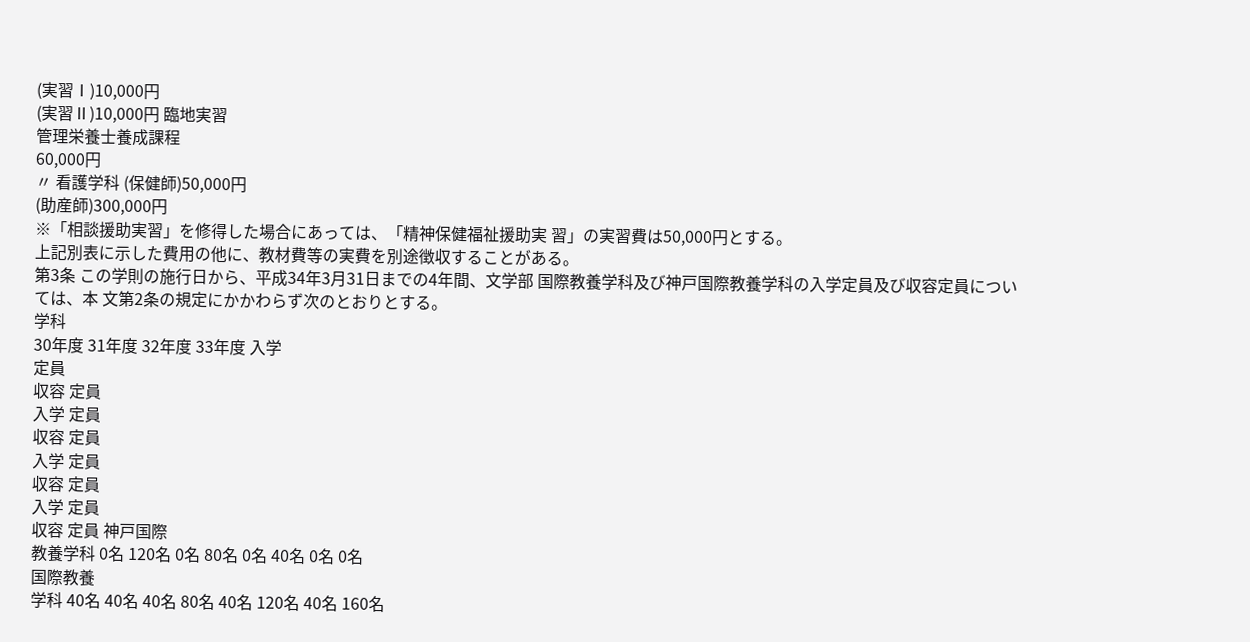(実習Ⅰ)10,000円
(実習Ⅱ)10,000円 臨地実習
管理栄養士養成課程
60,000円
〃 看護学科 (保健師)50,000円
(助産師)300,000円
※「相談援助実習」を修得した場合にあっては、「精神保健福祉援助実 習」の実習費は50,000円とする。
上記別表に示した費用の他に、教材費等の実費を別途徴収することがある。
第3条 この学則の施行日から、平成34年3月31日までの4年間、文学部 国際教養学科及び神戸国際教養学科の入学定員及び収容定員については、本 文第2条の規定にかかわらず次のとおりとする。
学科
30年度 31年度 32年度 33年度 入学
定員
収容 定員
入学 定員
収容 定員
入学 定員
収容 定員
入学 定員
収容 定員 神戸国際
教養学科 0名 120名 0名 80名 0名 40名 0名 0名
国際教養
学科 40名 40名 40名 80名 40名 120名 40名 160名